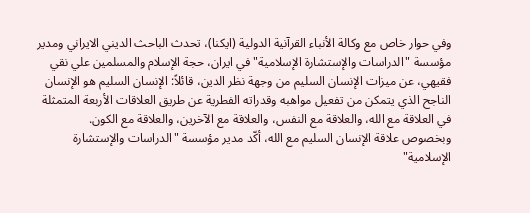وفي حوار خاص مع وكالة الأنباء القرآنية الدولية (ايكنا)، تحدث الباحث الديني الايراني ومدير مؤسسة "الدراسات والإستشارة الإسلامية" في ايران، حجة الإسلام والمسلمين علي نقي فقيهي، عن ميزات الإنسان السليم من وجهة نظر الدين، قائلاً: الإنسان السليم هو الإنسان الناجح الذي يتمكن من تفعيل مواهبه وقدراته الفطرية عن طريق العلاقات الأربعة المتمثلة في العلاقة مع الله، والعلاقة مع النفس، والعلاقة مع الآخرين، والعلاقة مع الكون.
وبخصوص علاقة الإنسان السليم مع الله، أكّد مدير مؤسسة "الدراسات والإستشارة الإسلامية"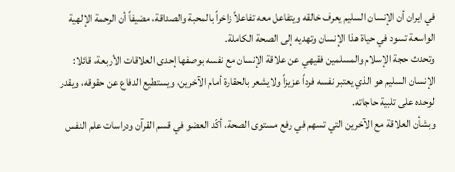في ايران أن الإنسان السليم يعرف خالقه ويتفاعل معه تفاعلاً زاخراً بالمحبة والصداقة، مضيفاً أن الرحمة الإلهية الواسعة تسود في حياة هذا الإنسان وتهديه إلى الصحة الكاملة.
وتحدث حجة الإسلام والمسلمين فقيهي عن علاقة الإنسان مع نفسه بوصفها إحدى العلاقات الأربعة، قائلا: الإنسان السليم هو الذي يعتبر نفسه فرداً عزيزاً ولايشعر بالحقارة أمام الآخرين، ويستطيع الدفاع عن حقوقه، ويقدر لوحده على تلبية حاجاته.
وبشأن العلاقة مع الآخرين التي تسهم في رفع مستوى الصحة، أكّد العضو في قسم القرآن ودراسات علم النفس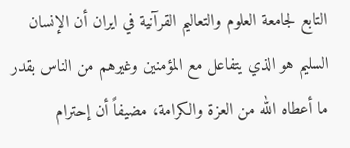التابع لجامعة العلوم والتعاليم القرآنية في ايران أن الإنسان السليم هو الذي يتفاعل مع المؤمنين وغيرهم من الناس بقدر ما أعطاه الله من العزة والكرامة، مضيفاً أن إحترام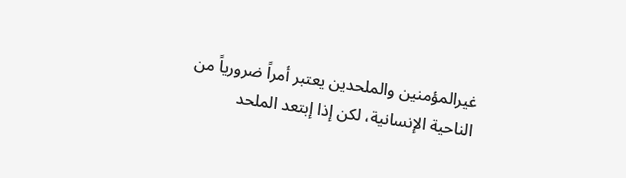غيرالمؤمنين والملحدين يعتبر أمراً ضرورياً من الناحية الإنسانية، لكن إذا إبتعد الملحد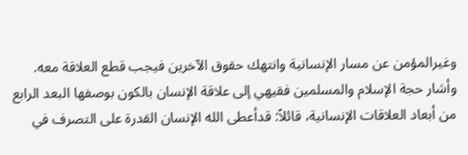وغيرالمؤمن عن مسار الإنسانية وانتهك حقوق الآخرين فيجب قطع العلاقة معه.
وأشار حجة الإسلام والمسلمين فقيهي إلى علاقة الإنسان بالكون بوصفها البعد الرابع من أبعاد العلاقات الإنسانية، قائلاً: قدأعطى الله الإنسان القدرة على التصرف في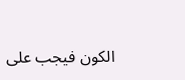الكون فيجب على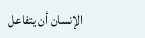الإنسان أن يتفاعل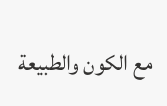مع الكون والطبيعة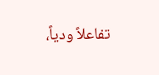تفاعلاً ودياً،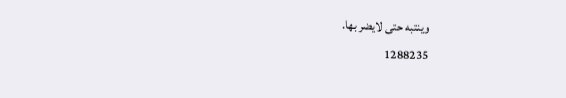وينتبه حتى لايضر بها.
1288235